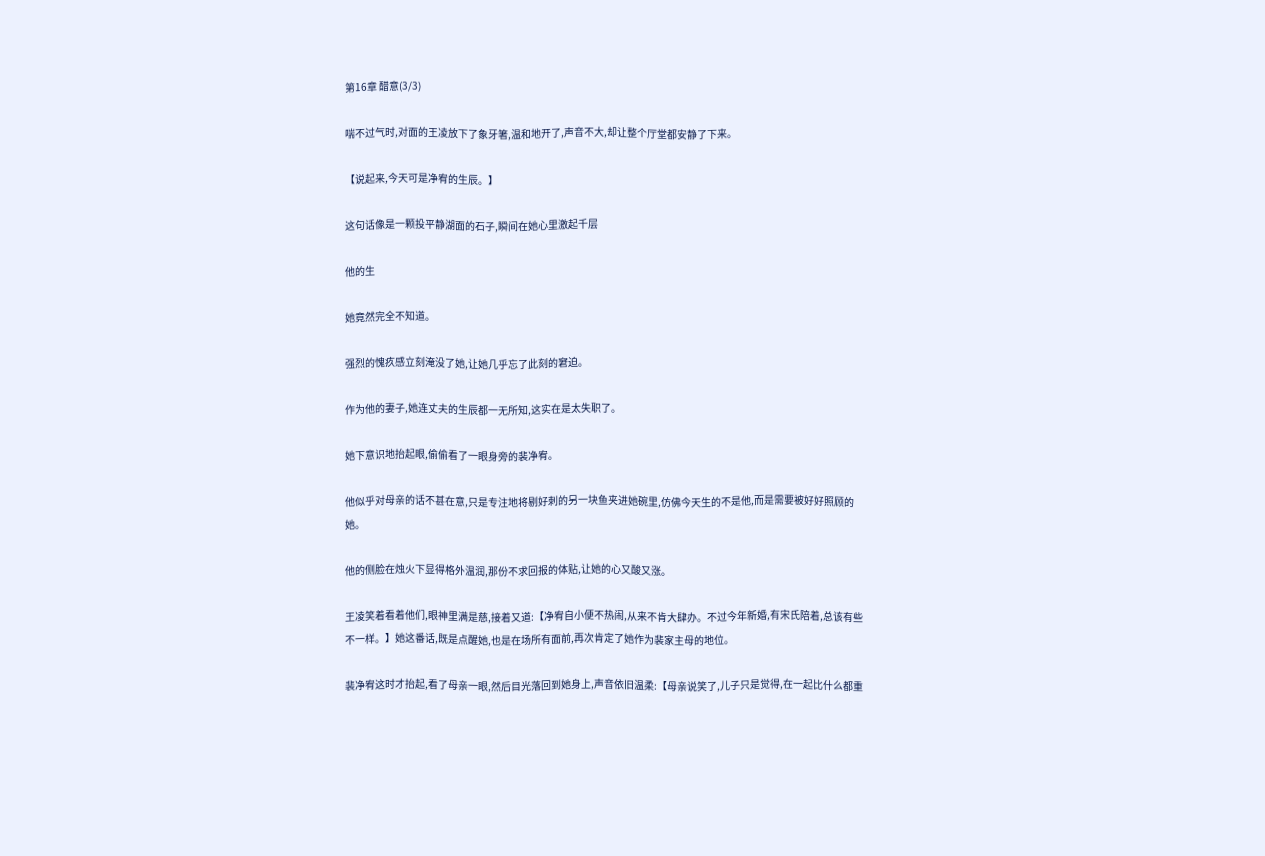第16章 醋意(3/3)

喘不过气时,对面的王凌放下了象牙箸,温和地开了,声音不大,却让整个厅堂都安静了下来。

【说起来,今天可是净宥的生辰。】

这句话像是一颗投平静湖面的石子,瞬间在她心里激起千层

他的生

她竟然完全不知道。

强烈的愧疚感立刻淹没了她,让她几乎忘了此刻的窘迫。

作为他的妻子,她连丈夫的生辰都一无所知,这实在是太失职了。

她下意识地抬起眼,偷偷看了一眼身旁的裴净宥。

他似乎对母亲的话不甚在意,只是专注地将剔好刺的另一块鱼夹进她碗里,仿佛今天生的不是他,而是需要被好好照顾的她。

他的侧脸在烛火下显得格外温润,那份不求回报的体贴,让她的心又酸又涨。

王凌笑着看着他们,眼神里满是慈,接着又道:【净宥自小便不热闹,从来不肯大肆办。不过今年新婚,有宋氏陪着,总该有些不一样。】她这番话,既是点醒她,也是在场所有面前,再次肯定了她作为裴家主母的地位。

裴净宥这时才抬起,看了母亲一眼,然后目光落回到她身上,声音依旧温柔:【母亲说笑了,儿子只是觉得,在一起比什么都重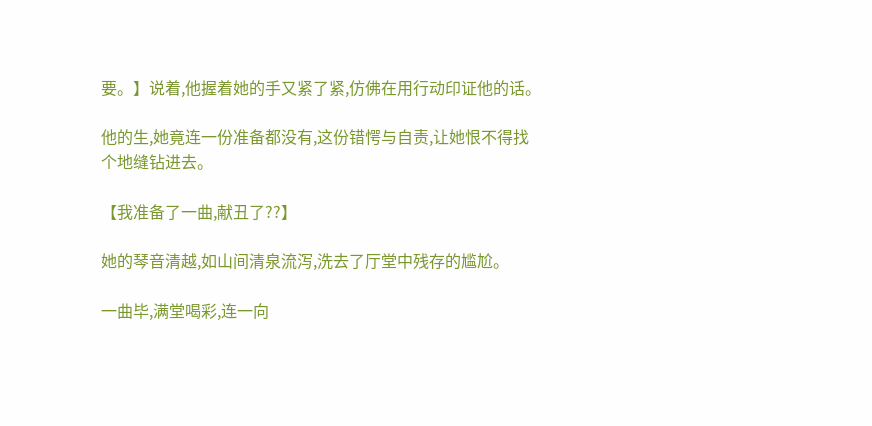要。】说着,他握着她的手又紧了紧,仿佛在用行动印证他的话。

他的生,她竟连一份准备都没有,这份错愕与自责,让她恨不得找个地缝钻进去。

【我准备了一曲,献丑了??】

她的琴音清越,如山间清泉流泻,洗去了厅堂中残存的尴尬。

一曲毕,满堂喝彩,连一向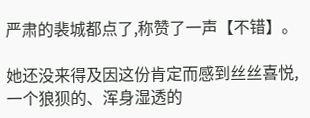严肃的裴城都点了,称赞了一声【不错】。

她还没来得及因这份肯定而感到丝丝喜悦,一个狼狈的、浑身湿透的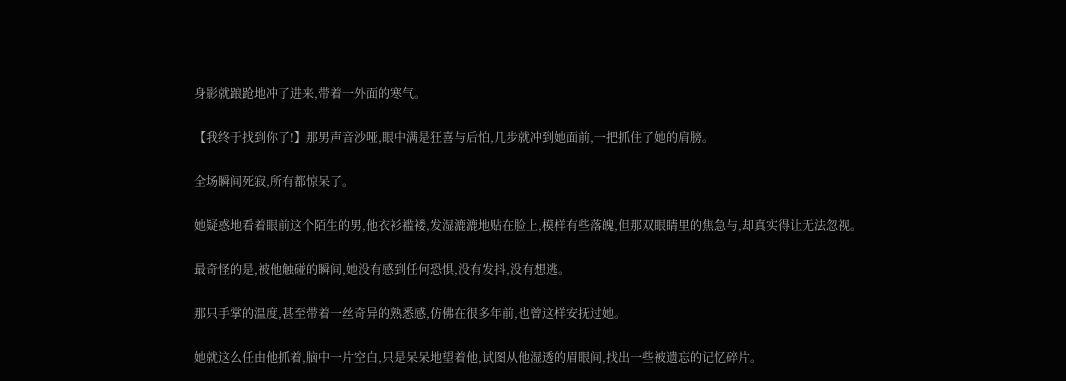身影就踉跄地冲了进来,带着一外面的寒气。

【我终于找到你了!】那男声音沙哑,眼中满是狂喜与后怕,几步就冲到她面前,一把抓住了她的肩膀。

全场瞬间死寂,所有都惊呆了。

她疑惑地看着眼前这个陌生的男,他衣衫褴褛,发湿漉漉地贴在脸上,模样有些落魄,但那双眼睛里的焦急与,却真实得让无法忽视。

最奇怪的是,被他触碰的瞬间,她没有感到任何恐惧,没有发抖,没有想逃。

那只手掌的温度,甚至带着一丝奇异的熟悉感,仿佛在很多年前,也曾这样安抚过她。

她就这么任由他抓着,脑中一片空白,只是呆呆地望着他,试图从他湿透的眉眼间,找出一些被遗忘的记忆碎片。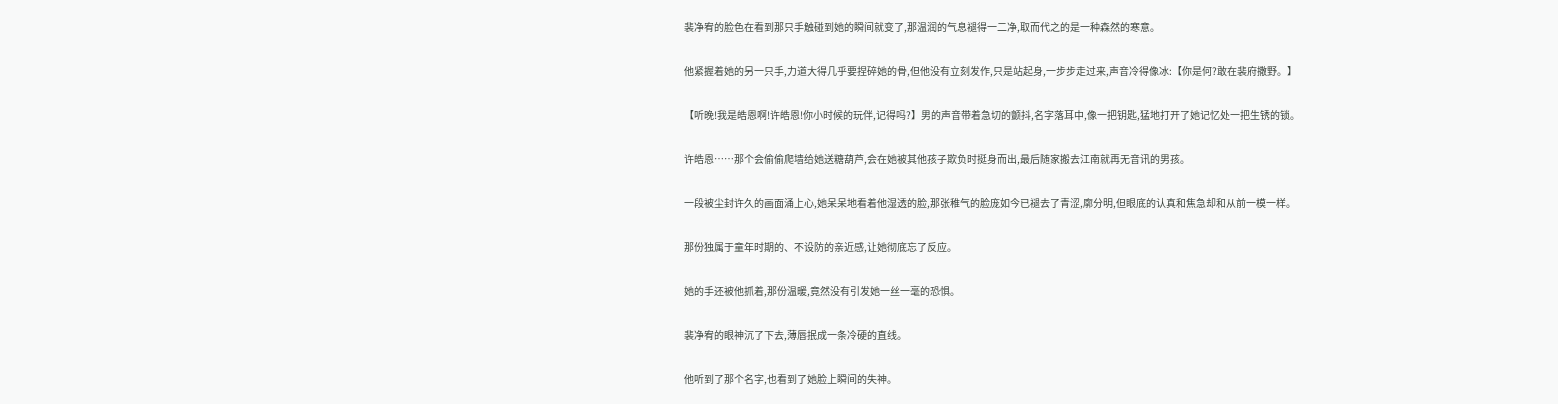裴净宥的脸色在看到那只手触碰到她的瞬间就变了,那温润的气息褪得一二净,取而代之的是一种森然的寒意。

他紧握着她的另一只手,力道大得几乎要捏碎她的骨,但他没有立刻发作,只是站起身,一步步走过来,声音冷得像冰:【你是何?敢在裴府撒野。】

【听晚!我是皓恩啊!许皓恩!你小时候的玩伴,记得吗?】男的声音带着急切的颤抖,名字落耳中,像一把钥匙,猛地打开了她记忆处一把生锈的锁。

许皓恩……那个会偷偷爬墙给她送糖葫芦,会在她被其他孩子欺负时挺身而出,最后随家搬去江南就再无音讯的男孩。

一段被尘封许久的画面涌上心,她呆呆地看着他湿透的脸,那张稚气的脸庞如今已褪去了青涩,廓分明,但眼底的认真和焦急却和从前一模一样。

那份独属于童年时期的、不设防的亲近感,让她彻底忘了反应。

她的手还被他抓着,那份温暖,竟然没有引发她一丝一毫的恐惧。

裴净宥的眼神沉了下去,薄唇抿成一条冷硬的直线。

他听到了那个名字,也看到了她脸上瞬间的失神。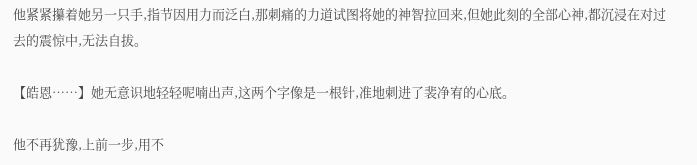他紧紧攥着她另一只手,指节因用力而泛白,那刺痛的力道试图将她的神智拉回来,但她此刻的全部心神,都沉浸在对过去的震惊中,无法自拔。

【皓恩……】她无意识地轻轻呢喃出声,这两个字像是一根针,准地刺进了裴净宥的心底。

他不再犹豫,上前一步,用不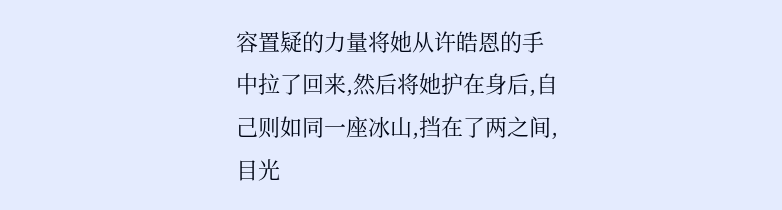容置疑的力量将她从许皓恩的手中拉了回来,然后将她护在身后,自己则如同一座冰山,挡在了两之间,目光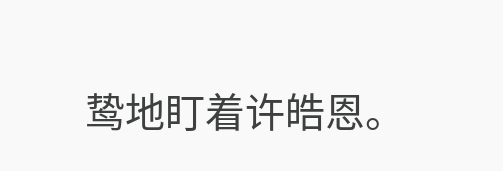鸷地盯着许皓恩。